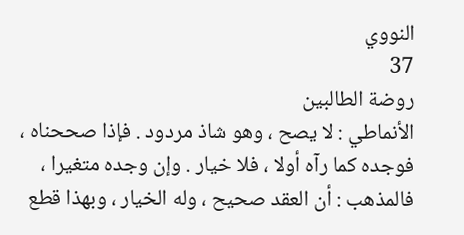النووي
37
روضة الطالبين
الأنماطي : لا يصح ، وهو شاذ مردود . فإذا صححناه ، فوجده كما رآه أولا ، فلا خيار . وإن وجده متغيرا ، فالمذهب : أن العقد صحيح ، وله الخيار ، وبهذا قطع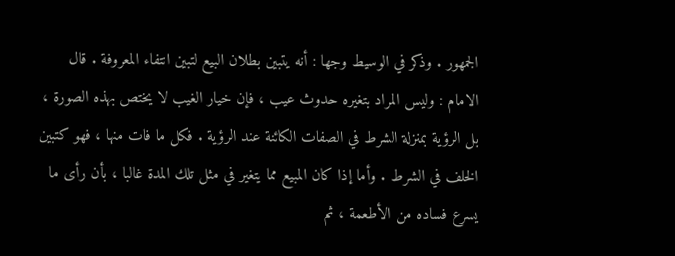الجمهور . وذكر في الوسيط وجها : أنه يتبين بطلان البيع لتبين انتفاء المعروفة . قال الامام : وليس المراد بتغيره حدوث عيب ، فإن خيار الغيب لا يختص بهذه الصورة ، بل الرؤية بمنزلة الشرط في الصفات الكائنة عند الرؤية . فكل ما فات منها ، فهو كتبين الخلف في الشرط . وأما إذا كان المبيع مما يتغير في مثل تلك المدة غالبا ، بأن رأى ما يسرع فساده من الأطعمة ، ثم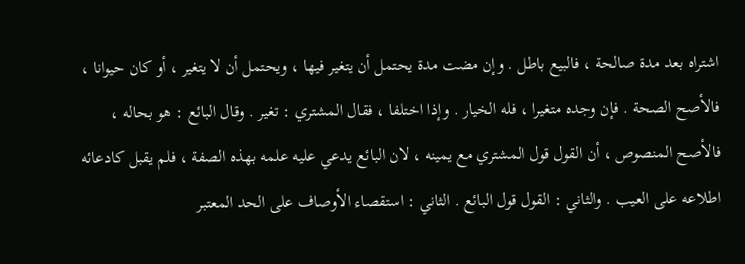اشتراه بعد مدة صالحة ، فالبيع باطل . وإن مضت مدة يحتمل أن يتغير فيها ، ويحتمل أن لا يتغير ، أو كان حيوانا ، فالأصح الصحة . فإن وجده متغيرا ، فله الخيار . وإذا اختلفا ، فقال المشتري : تغير . وقال البائع : هو بحاله ، فالأصح المنصوص ، أن القول قول المشتري مع يمينه ، لان البائع يدعي عليه علمه بهذه الصفة ، فلم يقبل كادعائه اطلاعه على العيب . والثاني : القول قول البائع . الثاني : استقصاء الأوصاف على الحد المعتبر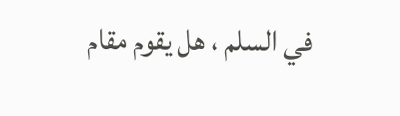في السلم ، هل يقوم مقام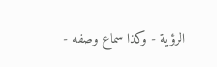الرؤية - وكذا سماع وصفه -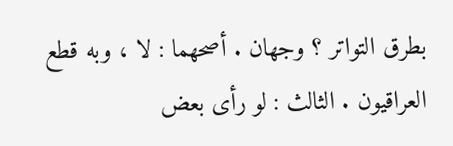بطرق التواتر ؟ وجهان . أصحهما : لا ، وبه قطع العراقيون . الثالث : لو رأى بعض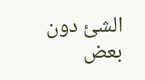الشئ دون بعض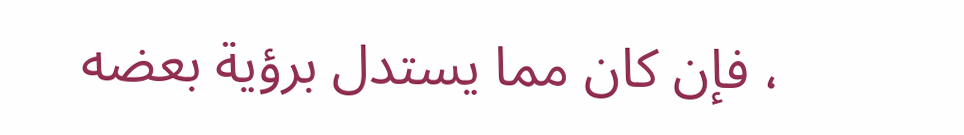، فإن كان مما يستدل برؤية بعضه